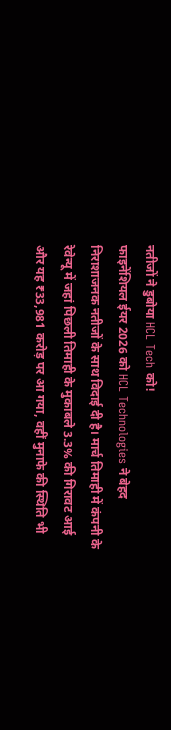नतीजों ने डुबोया HCL Tech को!
फाइनेंशियल ईयर 2026 को HCL Technologies ने बेहद निराशाजनक नतीजों के साथ विदाई दी है। मार्च तिमाही में कंपनी के रेवेन्यू में जहां पिछली तिमाही के मुकाबले 3.3% की गिरावट आई और यह ₹33,981 करोड़ पर आ गया, वहीं मुनाफे की स्थिति भी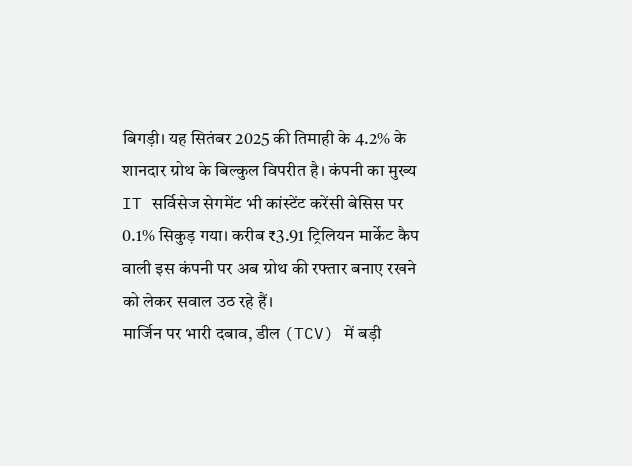बिगड़ी। यह सितंबर 2025 की तिमाही के 4.2% के शानदार ग्रोथ के बिल्कुल विपरीत है। कंपनी का मुख्य IT सर्विसेज सेगमेंट भी कांस्टेंट करेंसी बेसिस पर 0.1% सिकुड़ गया। करीब ₹3.91 ट्रिलियन मार्केट कैप वाली इस कंपनी पर अब ग्रोथ की रफ्तार बनाए रखने को लेकर सवाल उठ रहे हैं।
मार्जिन पर भारी दबाव, डील (TCV) में बड़ी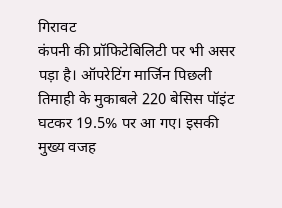गिरावट
कंपनी की प्रॉफिटेबिलिटी पर भी असर पड़ा है। ऑपरेटिंग मार्जिन पिछली तिमाही के मुकाबले 220 बेसिस पॉइंट घटकर 19.5% पर आ गए। इसकी मुख्य वजह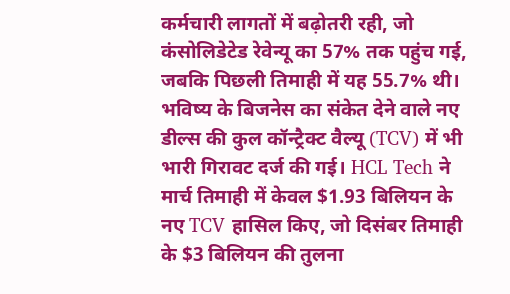कर्मचारी लागतों में बढ़ोतरी रही, जो कंसोलिडेटेड रेवेन्यू का 57% तक पहुंच गई, जबकि पिछली तिमाही में यह 55.7% थी।
भविष्य के बिजनेस का संकेत देने वाले नए डील्स की कुल कॉन्ट्रैक्ट वैल्यू (TCV) में भी भारी गिरावट दर्ज की गई। HCL Tech ने मार्च तिमाही में केवल $1.93 बिलियन के नए TCV हासिल किए, जो दिसंबर तिमाही के $3 बिलियन की तुलना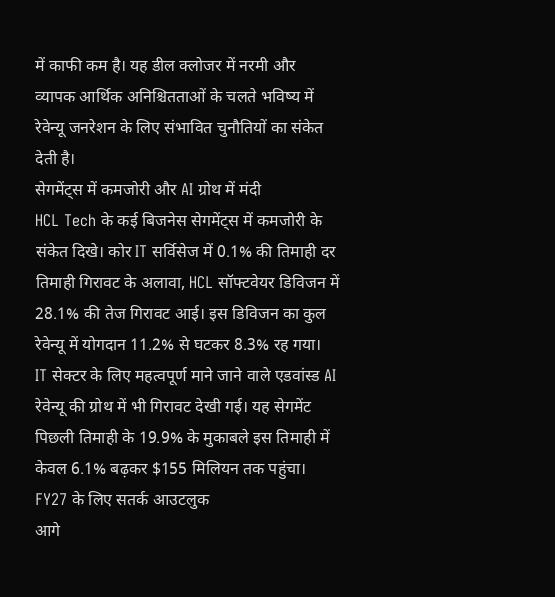में काफी कम है। यह डील क्लोजर में नरमी और व्यापक आर्थिक अनिश्चितताओं के चलते भविष्य में रेवेन्यू जनरेशन के लिए संभावित चुनौतियों का संकेत देती है।
सेगमेंट्स में कमजोरी और AI ग्रोथ में मंदी
HCL Tech के कई बिजनेस सेगमेंट्स में कमजोरी के संकेत दिखे। कोर IT सर्विसेज में 0.1% की तिमाही दर तिमाही गिरावट के अलावा, HCL सॉफ्टवेयर डिविजन में 28.1% की तेज गिरावट आई। इस डिविजन का कुल रेवेन्यू में योगदान 11.2% से घटकर 8.3% रह गया।
IT सेक्टर के लिए महत्वपूर्ण माने जाने वाले एडवांस्ड AI रेवेन्यू की ग्रोथ में भी गिरावट देखी गई। यह सेगमेंट पिछली तिमाही के 19.9% के मुकाबले इस तिमाही में केवल 6.1% बढ़कर $155 मिलियन तक पहुंचा।
FY27 के लिए सतर्क आउटलुक
आगे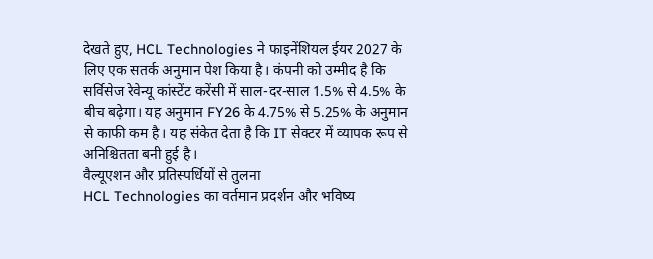देखते हुए, HCL Technologies ने फाइनेंशियल ईयर 2027 के लिए एक सतर्क अनुमान पेश किया है। कंपनी को उम्मीद है कि सर्विसेज रेवेन्यू कांस्टेंट करेंसी में साल-दर-साल 1.5% से 4.5% के बीच बढ़ेगा। यह अनुमान FY26 के 4.75% से 5.25% के अनुमान से काफी कम है। यह संकेत देता है कि IT सेक्टर में व्यापक रूप से अनिश्चितता बनी हुई है।
वैल्यूएशन और प्रतिस्पर्धियों से तुलना
HCL Technologies का वर्तमान प्रदर्शन और भविष्य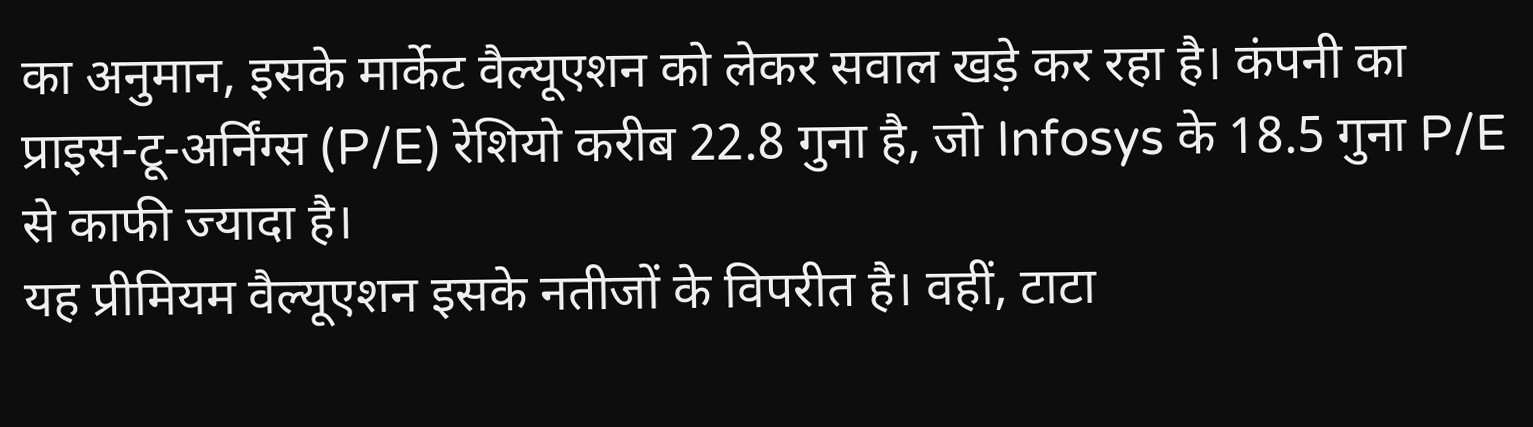का अनुमान, इसके मार्केट वैल्यूएशन को लेकर सवाल खड़े कर रहा है। कंपनी का प्राइस-टू-अर्निंग्स (P/E) रेशियो करीब 22.8 गुना है, जो Infosys के 18.5 गुना P/E से काफी ज्यादा है।
यह प्रीमियम वैल्यूएशन इसके नतीजों के विपरीत है। वहीं, टाटा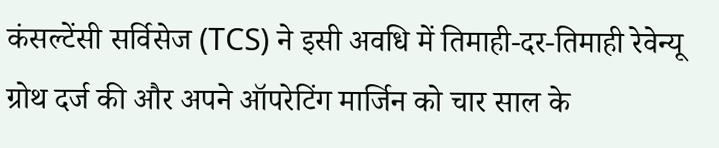कंसल्टेंसी सर्विसेज (TCS) ने इसी अवधि में तिमाही-दर-तिमाही रेवेन्यू ग्रोथ दर्ज की और अपने ऑपरेटिंग मार्जिन को चार साल के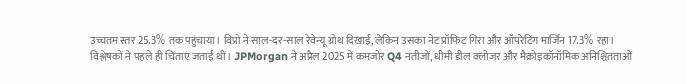उच्चतम स्तर 25.3% तक पहुंचाया। विप्रो ने साल-दर-साल रेवेन्यू ग्रोथ दिखाई, लेकिन उसका नेट प्रॉफिट गिरा और ऑपरेटिंग मार्जिन 17.3% रहा।
विश्लेषकों ने पहले ही चिंताएं जताई थीं। JPMorgan ने अप्रैल 2025 में कमजोर Q4 नतीजों, धीमी डील क्लोजर और मैक्रोइकॉनॉमिक अनिश्चितताओं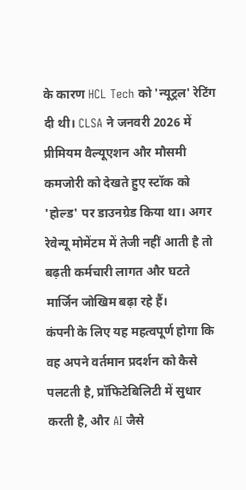के कारण HCL Tech को 'न्यूट्रल' रेटिंग दी थी। CLSA ने जनवरी 2026 में प्रीमियम वैल्यूएशन और मौसमी कमजोरी को देखते हुए स्टॉक को 'होल्ड' पर डाउनग्रेड किया था। अगर रेवेन्यू मोमेंटम में तेजी नहीं आती है तो बढ़ती कर्मचारी लागत और घटते मार्जिन जोखिम बढ़ा रहे हैं।
कंपनी के लिए यह महत्वपूर्ण होगा कि वह अपने वर्तमान प्रदर्शन को कैसे पलटती है, प्रॉफिटेबिलिटी में सुधार करती है, और AI जैसे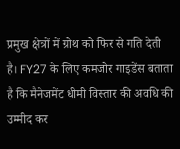प्रमुख क्षेत्रों में ग्रोथ को फिर से गति देती है। FY27 के लिए कमजोर गाइडेंस बताता है कि मैनेजमेंट धीमी विस्तार की अवधि की उम्मीद कर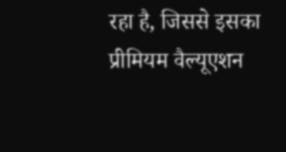रहा है, जिससे इसका प्रीमियम वैल्यूएशन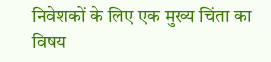निवेशकों के लिए एक मुख्य चिंता का विषय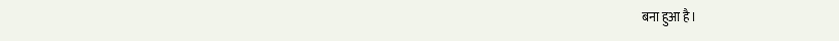बना हुआ है।